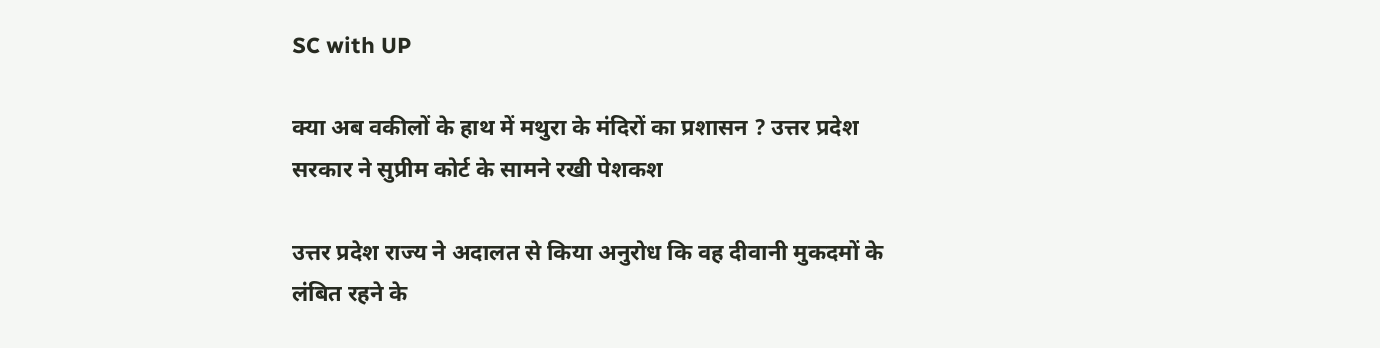SC with UP

क्या अब वकीलों के हाथ में मथुरा के मंदिरों का प्रशासन ? उत्तर प्रदेश सरकार ने सुप्रीम कोर्ट के सामने रखी पेशकश

उत्तर प्रदेश राज्य ने अदालत से किया अनुरोध कि वह दीवानी मुकदमों के लंबित रहने के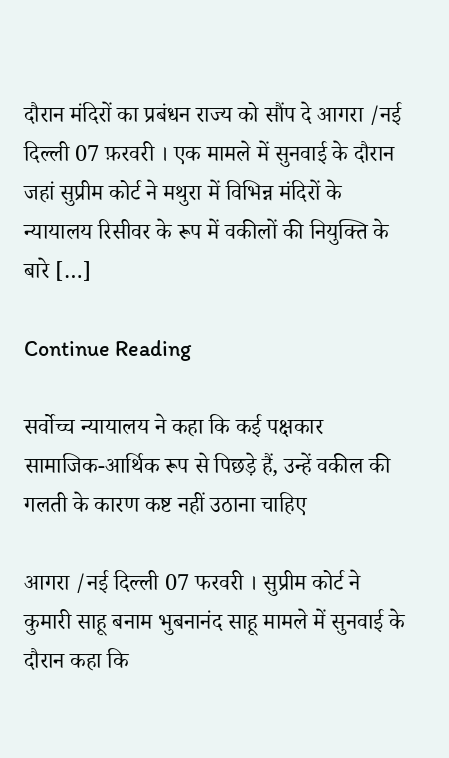दौरान मंदिरों का प्रबंधन राज्य को सौंप दे आगरा /नई दिल्ली 07 फ़रवरी । एक मामले में सुनवाई के दौरान जहां सुप्रीम कोर्ट ने मथुरा में विभिन्न मंदिरों के न्यायालय रिसीवर के रूप में वकीलों की नियुक्ति के बारे […]

Continue Reading

सर्वोच्च न्यायालय ने कहा कि कई पक्षकार सामाजिक-आर्थिक रूप से पिछड़े हैं, उन्हें वकील की गलती के कारण कष्ट नहीं उठाना चाहिए

आगरा /नई दिल्ली 07 फरवरी । सुप्रीम कोर्ट ने कुमारी साहू बनाम भुबनानंद साहू मामले में सुनवाई के दौरान कहा कि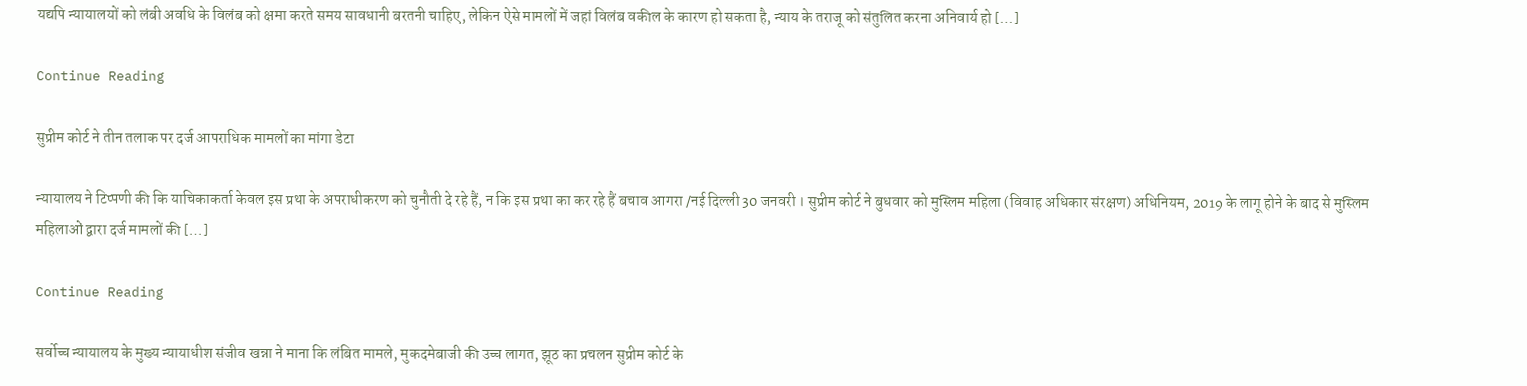यद्यपि न्यायालयों को लंबी अवधि के विलंब को क्षमा करते समय सावधानी बरतनी चाहिए, लेकिन ऐसे मामलों में जहां विलंब वकील के कारण हो सकता है, न्याय के तराजू को संतुलित करना अनिवार्य हो […]

Continue Reading

सुप्रीम कोर्ट ने तीन तलाक पर दर्ज आपराधिक मामलों का मांगा डेटा

न्यायालय ने टिप्पणी की कि याचिकाकर्ता केवल इस प्रथा के अपराधीकरण को चुनौती दे रहे हैं, न कि इस प्रथा का कर रहे हैं बचाव आगरा /नई दिल्ली 30 जनवरी । सुप्रीम कोर्ट ने बुधवार को मुस्लिम महिला (विवाह अधिकार संरक्षण) अधिनियम, 2019 के लागू होने के बाद से मुस्लिम महिलाओं द्वारा दर्ज मामलों की […]

Continue Reading

सर्वोच्च न्यायालय के मुख्य न्यायाधीश संजीव खन्ना ने माना कि लंबित मामले, मुकदमेबाजी की उच्च लागत, झूठ का प्रचलन सुप्रीम कोर्ट के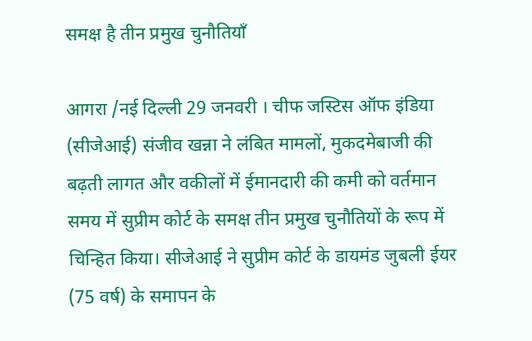समक्ष है तीन प्रमुख चुनौतियाँ

आगरा /नई दिल्ली 29 जनवरी । चीफ जस्टिस ऑफ इंडिया (सीजेआई) संजीव खन्ना ने लंबित मामलों, मुकदमेबाजी की बढ़ती लागत और वकीलों में ईमानदारी की कमी को वर्तमान समय में सुप्रीम कोर्ट के समक्ष तीन प्रमुख चुनौतियों के रूप में चिन्हित किया। सीजेआई ने सुप्रीम कोर्ट के डायमंड जुबली ईयर (75 वर्ष) के समापन के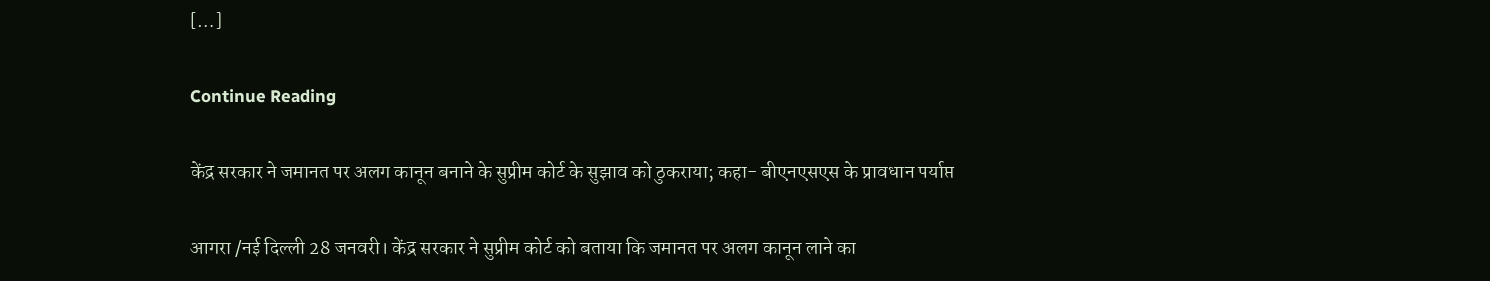[…]

Continue Reading

केंद्र सरकार ने जमानत पर अलग कानून बनाने के सुप्रीम कोर्ट के सुझाव को ठुकराया; कहा- बीएनएसएस के प्रावधान पर्याप्त

आगरा /नई दिल्ली 28 जनवरी। केंद्र सरकार ने सुप्रीम कोर्ट को बताया कि जमानत पर अलग कानून लाने का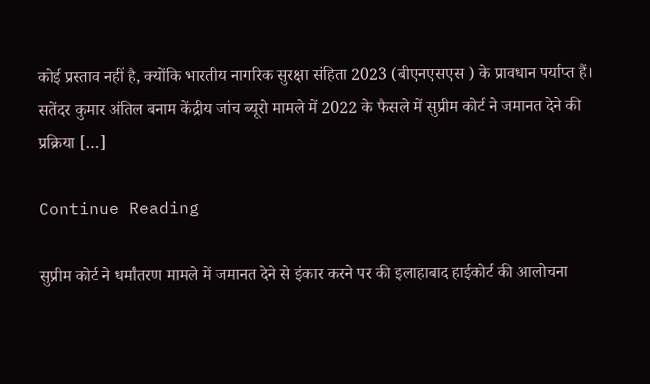कोई प्रस्ताव नहीं है, क्योंकि भारतीय नागरिक सुरक्षा संहिता 2023 (बीएनएसएस ) के प्रावधान पर्याप्त हैं। सतेंदर कुमार अंतिल बनाम केंद्रीय जांच ब्यूरो मामले में 2022 के फैसले में सुप्रीम कोर्ट ने जमानत देने की प्रक्रिया […]

Continue Reading

सुप्रीम कोर्ट ने धर्मांतरण मामले में जमानत देने से इंकार करने पर की इलाहाबाद हाईकोर्ट की आलोचना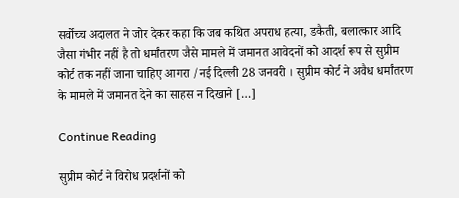सर्वोच्च अदालत ने जोर देकर कहा कि जब कथित अपराध हत्या, डकैती, बलात्कार आदि जैसा गंभीर नहीं है तो धर्मांतरण जैसे मामले में जमानत आवेदनों को आदर्श रूप से सुप्रीम कोर्ट तक नहीं जाना चाहिए आगरा /नई दिल्ली 28 जनवरी । सुप्रीम कोर्ट ने अवैध धर्मांतरण के मामले में जमानत देने का साहस न दिखाने […]

Continue Reading

सुप्रीम कोर्ट ने विरोध प्रदर्शनों को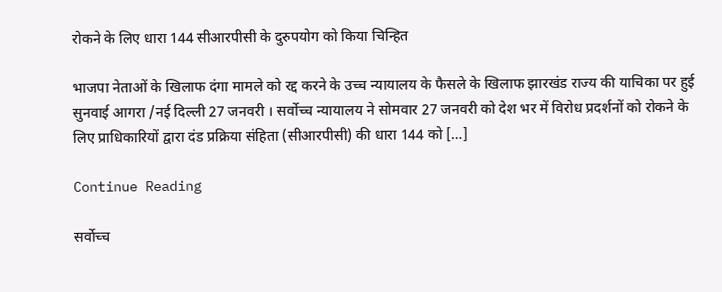रोकने के लिए धारा 144 सीआरपीसी के दुरुपयोग को किया चिन्हित

भाजपा नेताओं के खिलाफ दंगा मामले को रद्द करने के उच्च न्यायालय के फैसले के खिलाफ झारखंड राज्य की याचिका पर हुई सुनवाई आगरा /नई दिल्ली 27 जनवरी । सर्वोच्च न्यायालय ने सोमवार 27 जनवरी को देश भर में विरोध प्रदर्शनों को रोकने के लिए प्राधिकारियों द्वारा दंड प्रक्रिया संहिता (सीआरपीसी) की धारा 144 को […]

Continue Reading

सर्वोच्च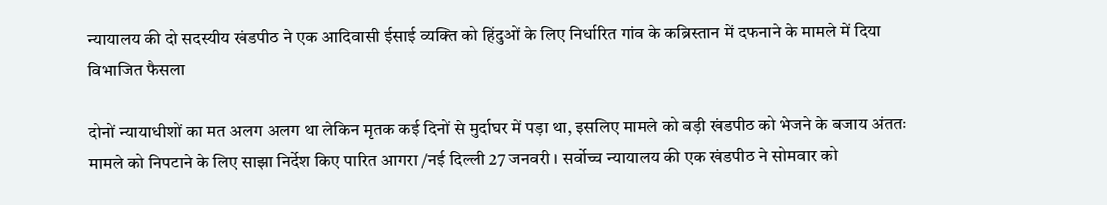न्यायालय की दो सदस्यीय खंडपीठ ने एक आदिवासी ईसाई व्यक्ति को हिंदुओं के लिए निर्धारित गांव के कब्रिस्तान में दफनाने के मामले में दिया विभाजित फैसला

दोनों न्यायाधीशों का मत अलग अलग था लेकिन मृतक कई दिनों से मुर्दाघर में पड़ा था, इसलिए मामले को बड़ी खंडपीठ को भेजने के बजाय अंततः मामले को निपटाने के लिए साझा निर्देश किए पारित आगरा /नई दिल्ली 27 जनवरी । सर्वोच्च न्यायालय की एक खंडपीठ ने सोमवार को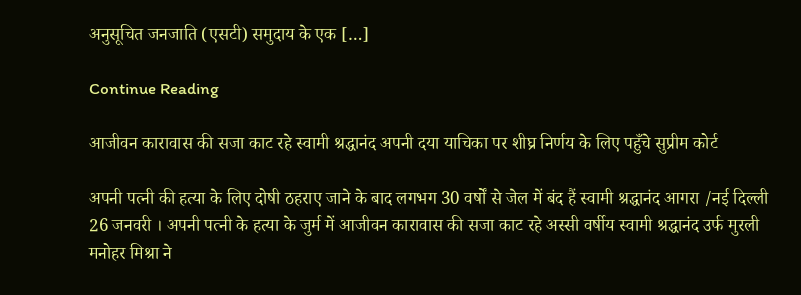अनुसूचित जनजाति (एसटी) समुदाय के एक […]

Continue Reading

आजीवन कारावास की सजा काट रहे स्वामी श्रद्धानंद अपनी दया याचिका पर शीघ्र निर्णय के लिए पहुँचे सुप्रीम कोर्ट

अपनी पत्नी की हत्या के लिए दोषी ठहराए जाने के बाद लगभग 30 वर्षों से जेल में बंद हैं स्वामी श्रद्धानंद आगरा /नई दिल्ली 26 जनवरी । अपनी पत्नी के हत्या के जुर्म में आजीवन कारावास की सजा काट रहे अस्सी वर्षीय स्वामी श्रद्धानंद उर्फ मुरली मनोहर मिश्रा ने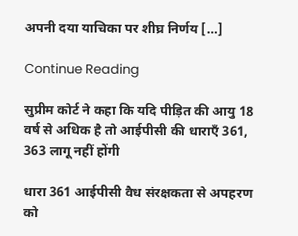अपनी दया याचिका पर शीघ्र निर्णय […]

Continue Reading

सुप्रीम कोर्ट ने कहा कि यदि पीड़ित की आयु 18 वर्ष से अधिक है तो आईपीसी की धाराएँ 361, 363 लागू नहीं होंगी

धारा 361 आईपीसी वैध संरक्षकता से अपहरण को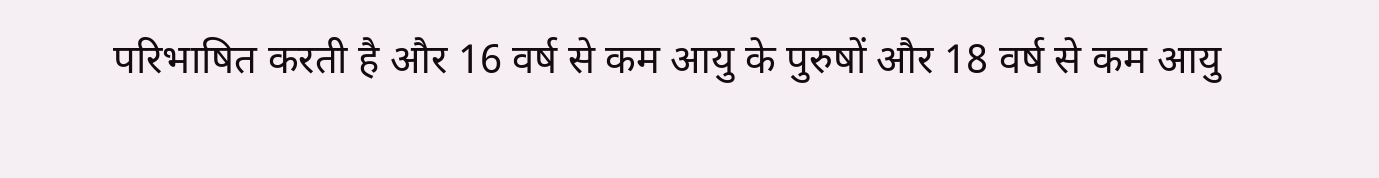परिभाषित करती है और 16 वर्ष से कम आयु के पुरुषों और 18 वर्ष से कम आयु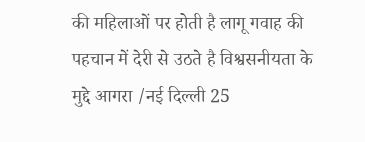की महिलाओं पर होती है लागू गवाह की पहचान में देरी से उठते है विश्वसनीयता के मुद्दे आगरा /नई दिल्ली 25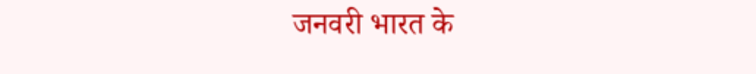जनवरी भारत के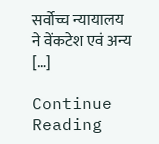सर्वोच्च न्यायालय ने वेंकटेश एवं अन्य […]

Continue Reading